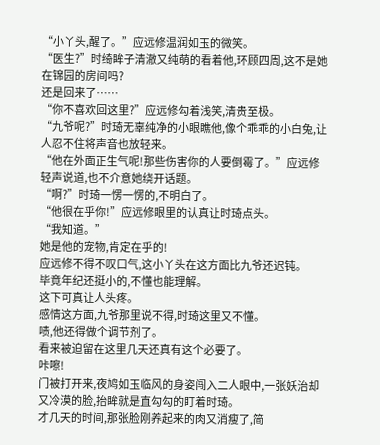“小丫头,醒了。”应远修温润如玉的微笑。
“医生?”时绮眸子清澈又纯萌的看着他,环顾四周,这不是她在锦园的房间吗?
还是回来了……
“你不喜欢回这里?”应远修勾着浅笑,清贵至极。
“九爷呢?”时琦无辜纯净的小眼瞧他,像个乖乖的小白兔,让人忍不住将声音也放轻来。
“他在外面正生气呢!那些伤害你的人要倒霉了。”应远修轻声说道,也不介意她绕开话题。
“啊?”时琦一愣一愣的,不明白了。
“他很在乎你!”应远修眼里的认真让时琦点头。
“我知道。”
她是他的宠物,肯定在乎的!
应远修不得不叹口气,这小丫头在这方面比九爷还迟钝。
毕竟年纪还挺小的,不懂也能理解。
这下可真让人头疼。
感情这方面,九爷那里说不得,时琦这里又不懂。
啧,他还得做个调节剂了。
看来被迫留在这里几天还真有这个必要了。
咔嚓!
门被打开来,夜鸠如玉临风的身姿闯入二人眼中,一张妖治却又冷漠的脸,抬眸就是直勾勾的盯着时琦。
才几天的时间,那张脸刚养起来的肉又消瘦了,简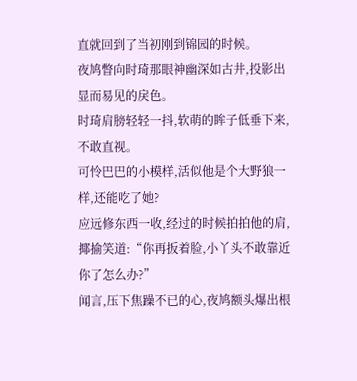直就回到了当初刚到锦园的时候。
夜鸠瞥向时琦那眼神幽深如古井,投影出显而易见的戾色。
时琦肩膀轻轻一抖,软萌的眸子低垂下来,不敢直视。
可怜巴巴的小模样,活似他是个大野狼一样,还能吃了她?
应远修东西一收,经过的时候拍拍他的肩,揶揄笑道:“你再扳着脸,小丫头不敢靠近你了怎么办?”
闻言,压下焦躁不已的心,夜鸠额头爆出根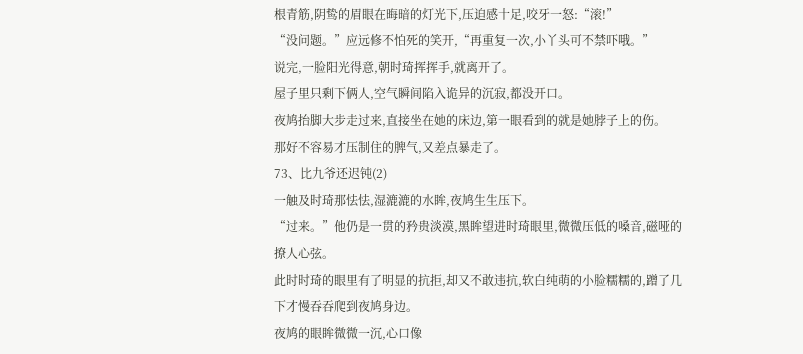根青筋,阴鸷的眉眼在晦暗的灯光下,压迫感十足,咬牙一怒:“滚!”
“没问题。”应远修不怕死的笑开,“再重复一次,小丫头可不禁吓哦。”
说完,一脸阳光得意,朝时琦挥挥手,就离开了。
屋子里只剩下俩人,空气瞬间陷入诡异的沉寂,都没开口。
夜鸠抬脚大步走过来,直接坐在她的床边,第一眼看到的就是她脖子上的伤。
那好不容易才压制住的脾气,又差点暴走了。
73、比九爷还迟钝(2)
一触及时琦那怯怯,湿漉漉的水眸,夜鸠生生压下。
“过来。”他仍是一贯的矜贵淡漠,黑眸望进时琦眼里,微微压低的嗓音,磁哑的撩人心弦。
此时时琦的眼里有了明显的抗拒,却又不敢违抗,软白纯萌的小脸糯糯的,蹭了几下才慢吞吞爬到夜鸠身边。
夜鸠的眼眸微微一沉,心口像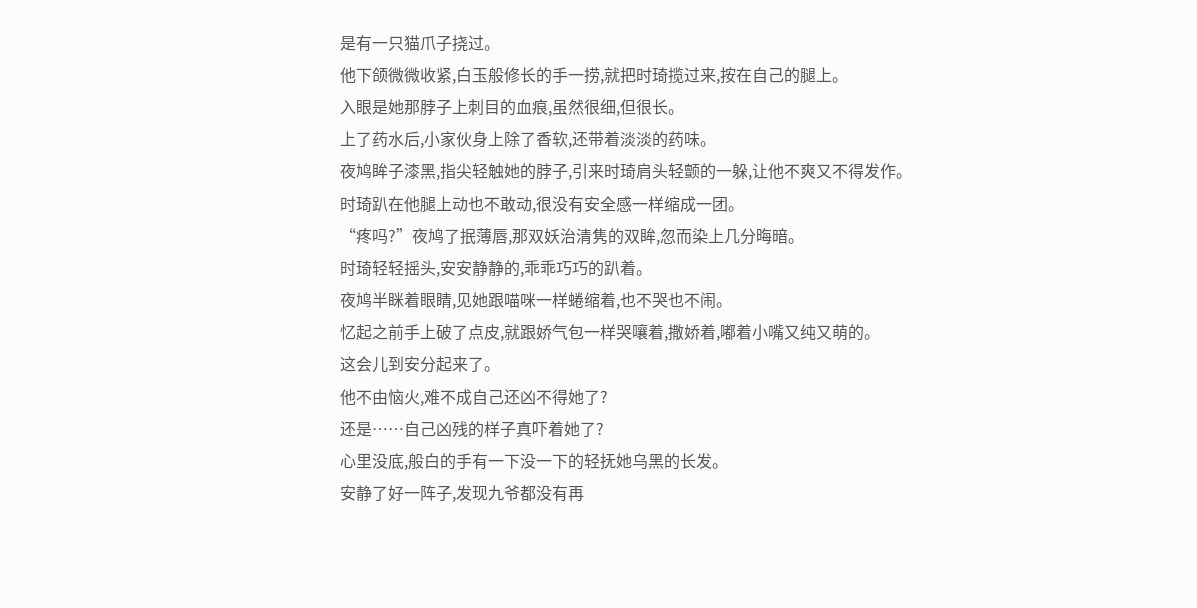是有一只猫爪子挠过。
他下颌微微收紧,白玉般修长的手一捞,就把时琦揽过来,按在自己的腿上。
入眼是她那脖子上刺目的血痕,虽然很细,但很长。
上了药水后,小家伙身上除了香软,还带着淡淡的药味。
夜鸠眸子漆黑,指尖轻触她的脖子,引来时琦肩头轻颤的一躲,让他不爽又不得发作。
时琦趴在他腿上动也不敢动,很没有安全感一样缩成一团。
“疼吗?”夜鸠了抿薄唇,那双妖治清隽的双眸,忽而染上几分晦暗。
时琦轻轻摇头,安安静静的,乖乖巧巧的趴着。
夜鸠半眯着眼睛,见她跟喵咪一样蜷缩着,也不哭也不闹。
忆起之前手上破了点皮,就跟娇气包一样哭嚷着,撒娇着,嘟着小嘴又纯又萌的。
这会儿到安分起来了。
他不由恼火,难不成自己还凶不得她了?
还是……自己凶残的样子真吓着她了?
心里没底,般白的手有一下没一下的轻抚她乌黑的长发。
安静了好一阵子,发现九爷都没有再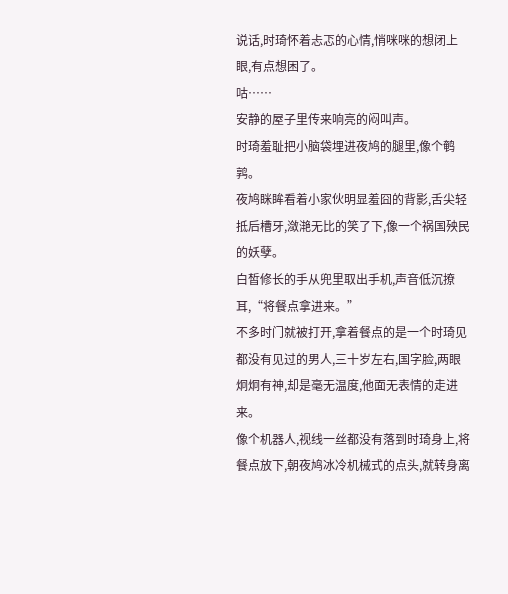说话,时琦怀着忐忑的心情,悄咪咪的想闭上眼,有点想困了。
咕……
安静的屋子里传来响亮的闷叫声。
时琦羞耻把小脑袋埋进夜鸠的腿里,像个鹌鹑。
夜鸠眯眸看着小家伙明显羞囧的背影,舌尖轻抵后槽牙,潋滟无比的笑了下,像一个祸国殃民的妖孽。
白皙修长的手从兜里取出手机,声音低沉撩耳,“将餐点拿进来。”
不多时门就被打开,拿着餐点的是一个时琦见都没有见过的男人,三十岁左右,国字脸,两眼炯炯有神,却是毫无温度,他面无表情的走进来。
像个机器人,视线一丝都没有落到时琦身上,将餐点放下,朝夜鸠冰冷机械式的点头,就转身离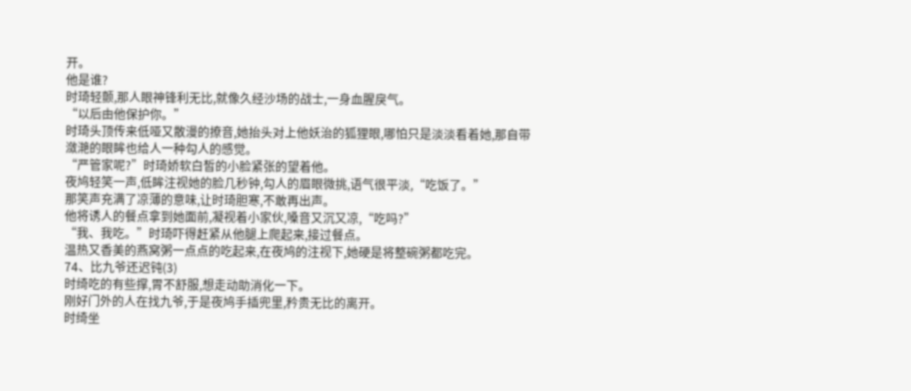开。
他是谁?
时琦轻颤,那人眼神锋利无比,就像久经沙场的战士,一身血腥戾气。
“以后由他保护你。”
时琦头顶传来低哑又散漫的撩音,她抬头对上他妖治的狐狸眼,哪怕只是淡淡看着她,那自带潋滟的眼眸也给人一种勾人的感觉。
“严管家呢?”时琦娇软白皙的小脸紧张的望着他。
夜鸠轻笑一声,低眸注视她的脸几秒钟,勾人的眉眼微挑,语气很平淡,“吃饭了。”
那笑声充满了凉薄的意味,让时琦胆寒,不敢再出声。
他将诱人的餐点拿到她面前,凝视着小家伙,嗓音又沉又凉,“吃吗?”
“我、我吃。”时琦吓得赶紧从他腿上爬起来,接过餐点。
温热又香美的燕窝粥一点点的吃起来,在夜鸠的注视下,她硬是将整碗粥都吃完。
74、比九爷还迟钝(3)
时绮吃的有些撑,胃不舒服,想走动助消化一下。
刚好门外的人在找九爷,于是夜鸠手插兜里,矜贵无比的离开。
时绮坐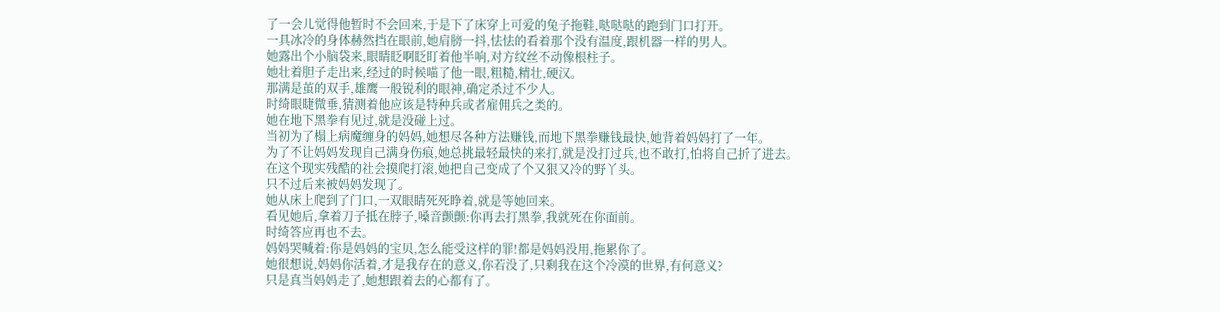了一会儿觉得他暂时不会回来,于是下了床穿上可爱的兔子拖鞋,哒哒哒的跑到门口打开。
一具冰冷的身体赫然挡在眼前,她肩膀一抖,怯怯的看着那个没有温度,跟机器一样的男人。
她露出个小脑袋来,眼睛眨啊眨盯着他半响,对方纹丝不动像根柱子。
她壮着胆子走出来,经过的时候喵了他一眼,粗糙,精壮,硬汉。
那满是茧的双手,雄鹰一般锐利的眼神,确定杀过不少人。
时绮眼睫微垂,猜测着他应该是特种兵或者雇佣兵之类的。
她在地下黑拳有见过,就是没碰上过。
当初为了榻上病魔缠身的妈妈,她想尽各种方法赚钱,而地下黑拳赚钱最快,她背着妈妈打了一年。
为了不让妈妈发现自己满身伤痕,她总挑最轻最快的来打,就是没打过兵,也不敢打,怕将自己折了进去。
在这个现实残酷的社会摸爬打滚,她把自己变成了个又狠又冷的野丫头。
只不过后来被妈妈发现了。
她从床上爬到了门口,一双眼睛死死睁着,就是等她回来。
看见她后,拿着刀子抵在脖子,嗓音颤颤:你再去打黑拳,我就死在你面前。
时绮答应再也不去。
妈妈哭喊着:你是妈妈的宝贝,怎么能受这样的罪!都是妈妈没用,拖累你了。
她很想说,妈妈你活着,才是我存在的意义,你若没了,只剩我在这个冷漠的世界,有何意义?
只是真当妈妈走了,她想跟着去的心都有了。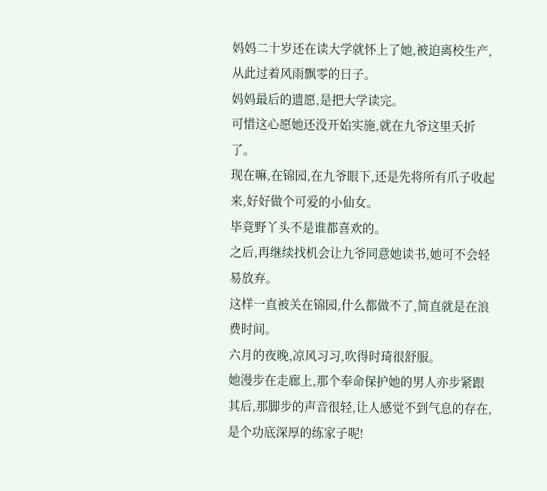妈妈二十岁还在读大学就怀上了她,被迫离校生产,从此过着风雨飘零的日子。
妈妈最后的遗愿,是把大学读完。
可惜这心愿她还没开始实施,就在九爷这里夭折了。
现在嘛,在锦园,在九爷眼下,还是先将所有爪子收起来,好好做个可爱的小仙女。
毕竟野丫头不是谁都喜欢的。
之后,再继续找机会让九爷同意她读书,她可不会轻易放弃。
这样一直被关在锦园,什么都做不了,简直就是在浪费时间。
六月的夜晚,凉风习习,吹得时琦很舒服。
她漫步在走廊上,那个奉命保护她的男人亦步紧跟其后,那脚步的声音很轻,让人感觉不到气息的存在,是个功底深厚的练家子呢!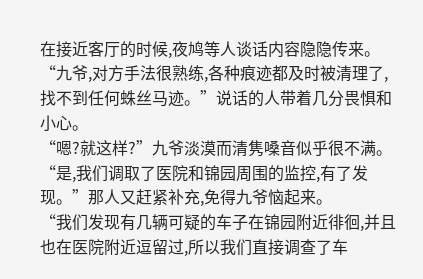在接近客厅的时候,夜鸠等人谈话内容隐隐传来。
“九爷,对方手法很熟练,各种痕迹都及时被清理了,找不到任何蛛丝马迹。”说话的人带着几分畏惧和小心。
“嗯?就这样?”九爷淡漠而清隽嗓音似乎很不满。
“是,我们调取了医院和锦园周围的监控,有了发现。”那人又赶紧补充,免得九爷恼起来。
“我们发现有几辆可疑的车子在锦园附近徘徊,并且也在医院附近逗留过,所以我们直接调查了车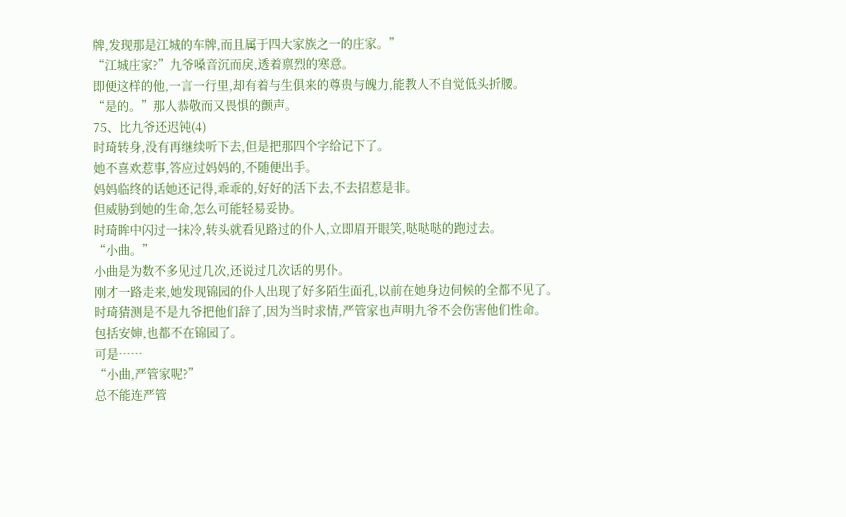牌,发现那是江城的车牌,而且属于四大家族之一的庄家。”
“江城庄家?”九爷嗓音沉而戾,透着禀烈的寒意。
即便这样的他,一言一行里,却有着与生俱来的尊贵与魄力,能教人不自觉低头折腰。
“是的。”那人恭敬而又畏惧的颤声。
75、比九爷还迟钝(4)
时琦转身,没有再继续听下去,但是把那四个字给记下了。
她不喜欢惹事,答应过妈妈的,不随便出手。
妈妈临终的话她还记得,乖乖的,好好的活下去,不去招惹是非。
但威胁到她的生命,怎么可能轻易妥协。
时琦眸中闪过一抹冷,转头就看见路过的仆人,立即眉开眼笑,哒哒哒的跑过去。
“小曲。”
小曲是为数不多见过几次,还说过几次话的男仆。
刚才一路走来,她发现锦园的仆人出现了好多陌生面孔,以前在她身边伺候的全都不见了。
时琦猜测是不是九爷把他们辞了,因为当时求情,严管家也声明九爷不会伤害他们性命。
包括安婶,也都不在锦园了。
可是……
“小曲,严管家呢?”
总不能连严管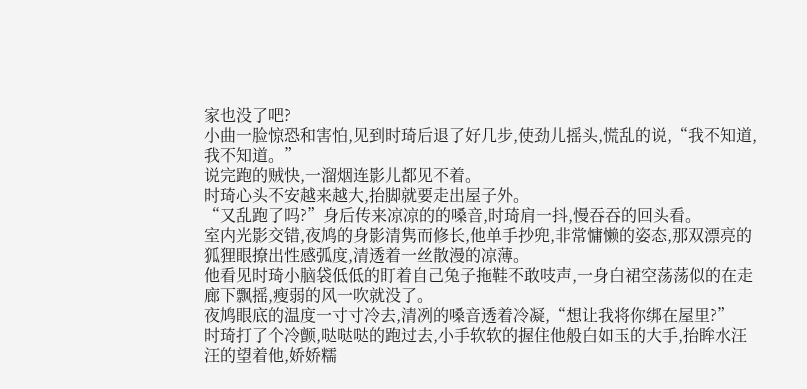家也没了吧?
小曲一脸惊恐和害怕,见到时琦后退了好几步,使劲儿摇头,慌乱的说,“我不知道,我不知道。”
说完跑的贼快,一溜烟连影儿都见不着。
时琦心头不安越来越大,抬脚就要走出屋子外。
“又乱跑了吗?”身后传来凉凉的的嗓音,时琦肩一抖,慢吞吞的回头看。
室内光影交错,夜鸠的身影清隽而修长,他单手抄兜,非常慵懒的姿态,那双漂亮的狐狸眼撩出性感弧度,清透着一丝散漫的凉薄。
他看见时琦小脑袋低低的盯着自己兔子拖鞋不敢吱声,一身白裙空荡荡似的在走廊下飘摇,瘦弱的风一吹就没了。
夜鸠眼底的温度一寸寸冷去,清冽的嗓音透着冷凝,“想让我将你绑在屋里?”
时琦打了个冷颤,哒哒哒的跑过去,小手软软的握住他般白如玉的大手,抬眸水汪汪的望着他,娇娇糯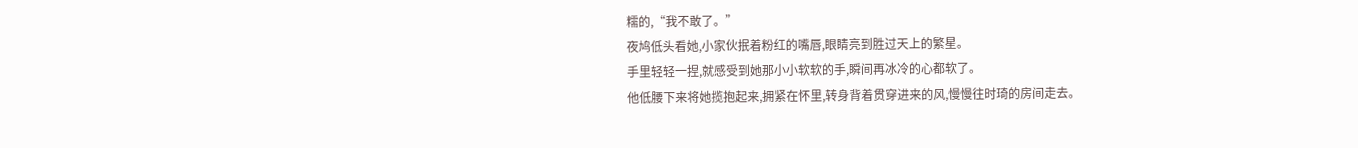糯的,“我不敢了。”
夜鸠低头看她,小家伙抿着粉红的嘴唇,眼睛亮到胜过天上的繁星。
手里轻轻一捏,就感受到她那小小软软的手,瞬间再冰冷的心都软了。
他低腰下来将她揽抱起来,拥紧在怀里,转身背着贯穿进来的风,慢慢往时琦的房间走去。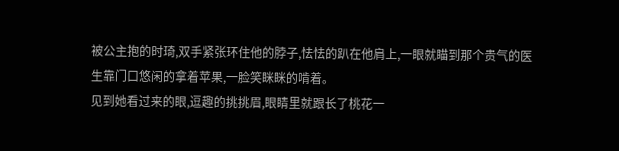被公主抱的时琦,双手紧张环住他的脖子,怯怯的趴在他肩上,一眼就瞄到那个贵气的医生靠门口悠闲的拿着苹果,一脸笑眯眯的啃着。
见到她看过来的眼,逗趣的挑挑眉,眼睛里就跟长了桃花一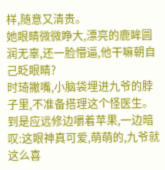样,随意又清贵。
她眼睛微微睁大,漂亮的鹿眸圆润无辜,还一脸懵逼,他干嘛朝自己眨眼睛?
时琦撇嘴,小脑袋埋进九爷的脖子里,不准备搭理这个怪医生。
到是应远修边嚼着苹果,一边暗叹:这眼神真可爱,萌萌的,九爷就这么喜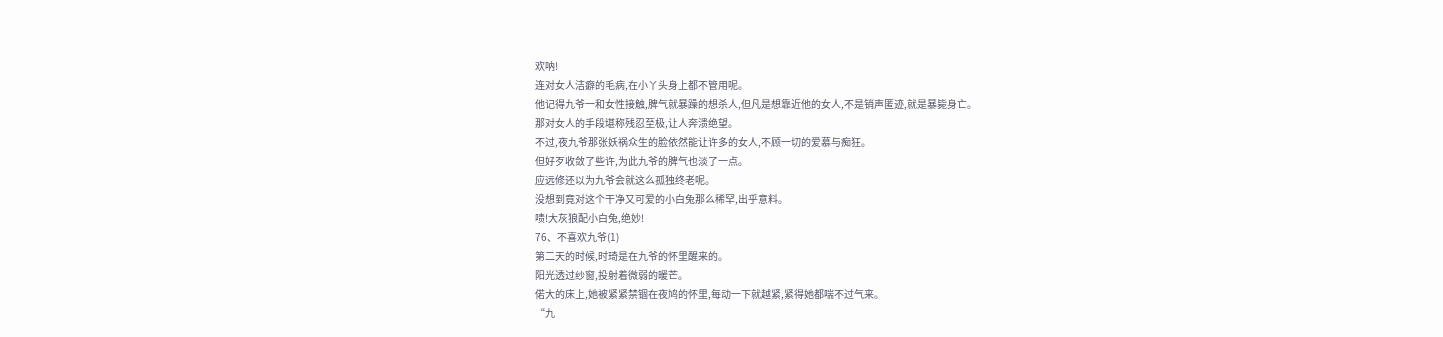欢呐!
连对女人洁癖的毛病,在小丫头身上都不管用呢。
他记得九爷一和女性接触,脾气就暴躁的想杀人,但凡是想靠近他的女人,不是销声匿迹,就是暴毙身亡。
那对女人的手段堪称残忍至极,让人奔溃绝望。
不过,夜九爷那张妖祸众生的脸依然能让许多的女人,不顾一切的爱慕与痴狂。
但好歹收敛了些许,为此九爷的脾气也淡了一点。
应远修还以为九爷会就这么孤独终老呢。
没想到竟对这个干净又可爱的小白兔那么稀罕,出乎意料。
啧!大灰狼配小白兔,绝妙!
76、不喜欢九爷(1)
第二天的时候,时琦是在九爷的怀里醒来的。
阳光透过纱窗,投射着微弱的暖芒。
偌大的床上,她被紧紧禁锢在夜鸠的怀里,每动一下就越紧,紧得她都喘不过气来。
“九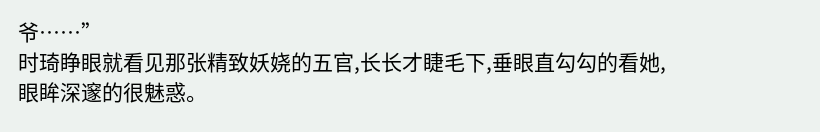爷……”
时琦睁眼就看见那张精致妖娆的五官,长长才睫毛下,垂眼直勾勾的看她,眼眸深邃的很魅惑。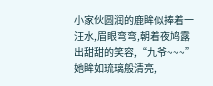小家伙圆润的鹿眸似捧着一汪水,眉眼弯弯,朝着夜鸠露出甜甜的笑容,“九爷~~~”
她眸如琉璃般清亮,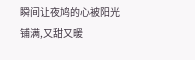瞬间让夜鸠的心被阳光铺满,又甜又暖